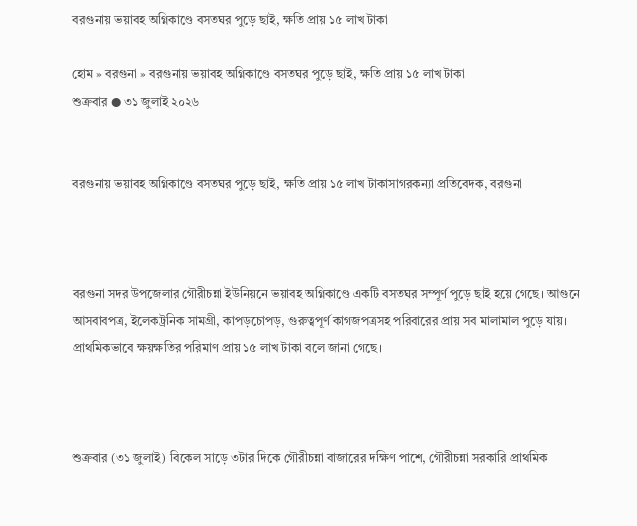বরগুনায় ভয়াবহ অগ্নিকাণ্ডে বসতঘর পুড়ে ছাই, ক্ষতি প্রায় ১৫ লাখ টাকা

হোম » বরগুনা » বরগুনায় ভয়াবহ অগ্নিকাণ্ডে বসতঘর পুড়ে ছাই, ক্ষতি প্রায় ১৫ লাখ টাকা
শুক্রবার ● ৩১ জুলাই ২০২৬


বরগুনায় ভয়াবহ অগ্নিকাণ্ডে বসতঘর পুড়ে ছাই, ক্ষতি প্রায় ১৫ লাখ টাকাসাগরকন্যা প্রতিবেদক, বরগুনা



বরগুনা সদর উপজেলার গৌরীচন্না ইউনিয়নে ভয়াবহ অগ্নিকাণ্ডে একটি বসতঘর সম্পূর্ণ পুড়ে ছাই হয়ে গেছে। আগুনে আসবাবপত্র, ইলেকট্রনিক সামগ্রী, কাপড়চোপড়, গুরুত্বপূর্ণ কাগজপত্রসহ পরিবারের প্রায় সব মালামাল পুড়ে যায়। প্রাথমিকভাবে ক্ষয়ক্ষতির পরিমাণ প্রায় ১৫ লাখ টাকা বলে জানা গেছে।



শুক্রবার (৩১ জুলাই) বিকেল সাড়ে ৩টার দিকে গৌরীচন্না বাজারের দক্ষিণ পাশে, গৌরীচন্না সরকারি প্রাথমিক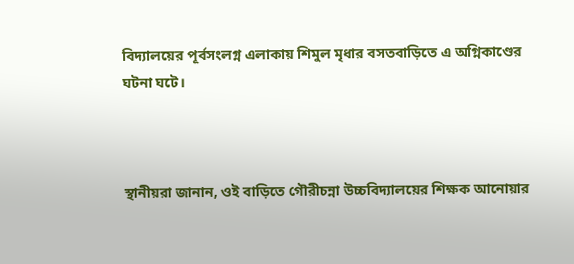বিদ্যালয়ের পূর্বসংলগ্ন এলাকায় শিমুল মৃধার বসতবাড়িতে এ অগ্নিকাণ্ডের ঘটনা ঘটে।



স্থানীয়রা জানান, ওই বাড়িতে গৌরীচন্না উচ্চবিদ্যালয়ের শিক্ষক আনোয়ার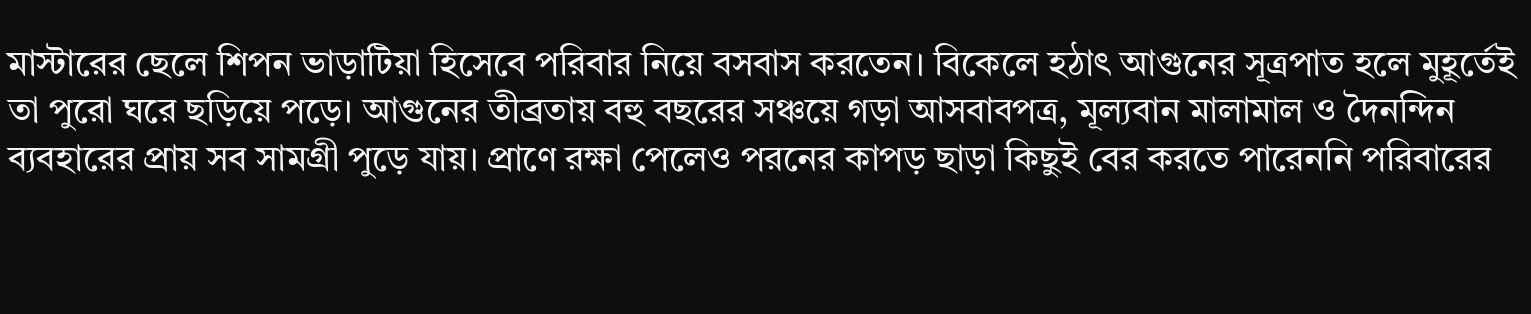মাস্টারের ছেলে শিপন ভাড়াটিয়া হিসেবে পরিবার নিয়ে বসবাস করতেন। বিকেলে হঠাৎ আগুনের সূত্রপাত হলে মুহূর্তেই তা পুরো ঘরে ছড়িয়ে পড়ে। আগুনের তীব্রতায় বহু বছরের সঞ্চয়ে গড়া আসবাবপত্র, মূল্যবান মালামাল ও দৈনন্দিন ব্যবহারের প্রায় সব সামগ্রী পুড়ে যায়। প্রাণে রক্ষা পেলেও পরনের কাপড় ছাড়া কিছুই বের করতে পারেননি পরিবারের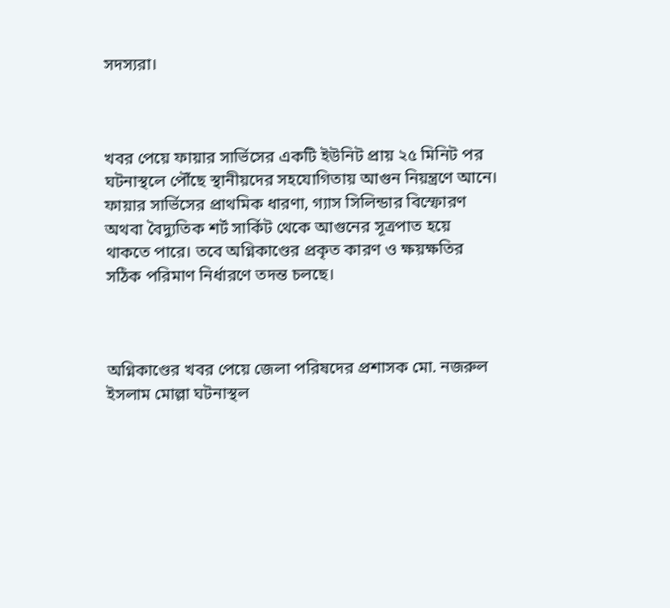সদস্যরা।



খবর পেয়ে ফায়ার সার্ভিসের একটি ইউনিট প্রায় ২৫ মিনিট পর ঘটনাস্থলে পৌঁছে স্থানীয়দের সহযোগিতায় আগুন নিয়ন্ত্রণে আনে। ফায়ার সার্ভিসের প্রাথমিক ধারণা, গ্যাস সিলিন্ডার বিস্ফোরণ অথবা বৈদ্যুতিক শর্ট সার্কিট থেকে আগুনের সূত্রপাত হয়ে থাকতে পারে। তবে অগ্নিকাণ্ডের প্রকৃত কারণ ও ক্ষয়ক্ষতির সঠিক পরিমাণ নির্ধারণে তদন্ত চলছে।



অগ্নিকাণ্ডের খবর পেয়ে জেলা পরিষদের প্রশাসক মো. নজরুল ইসলাম মোল্লা ঘটনাস্থল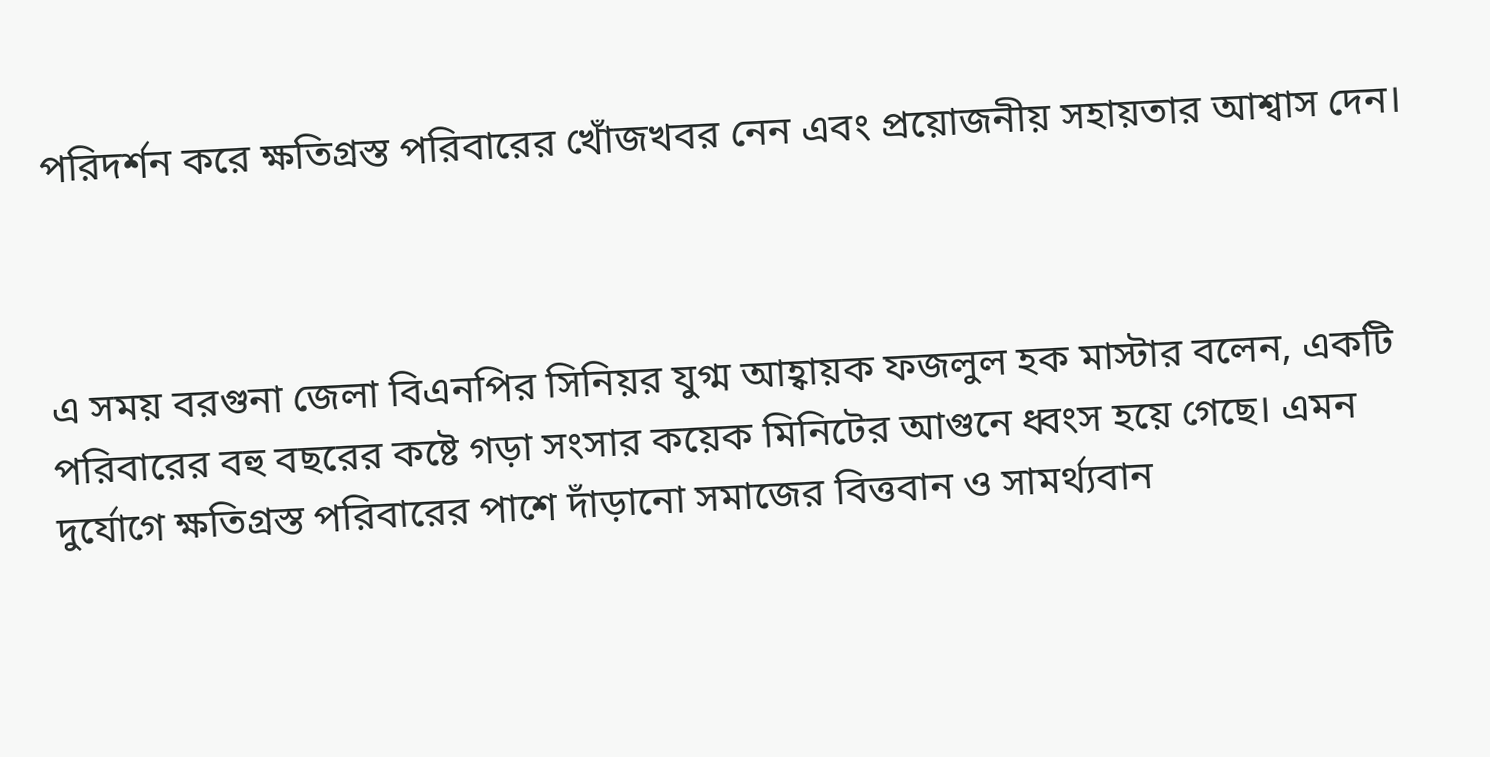পরিদর্শন করে ক্ষতিগ্রস্ত পরিবারের খোঁজখবর নেন এবং প্রয়োজনীয় সহায়তার আশ্বাস দেন।



এ সময় বরগুনা জেলা বিএনপির সিনিয়র যুগ্ম আহ্বায়ক ফজলুল হক মাস্টার বলেন, একটি পরিবারের বহু বছরের কষ্টে গড়া সংসার কয়েক মিনিটের আগুনে ধ্বংস হয়ে গেছে। এমন দুর্যোগে ক্ষতিগ্রস্ত পরিবারের পাশে দাঁড়ানো সমাজের বিত্তবান ও সামর্থ্যবান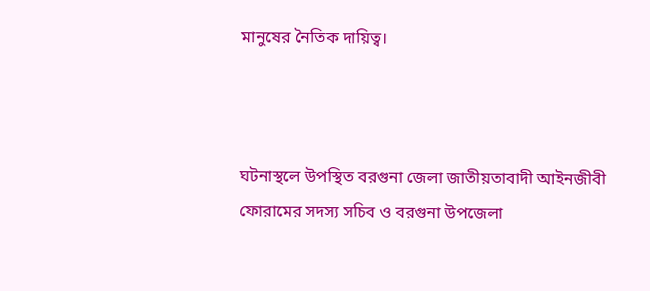মানুষের নৈতিক দায়িত্ব।



ঘটনাস্থলে উপস্থিত বরগুনা জেলা জাতীয়তাবাদী আইনজীবী ফোরামের সদস্য সচিব ও বরগুনা উপজেলা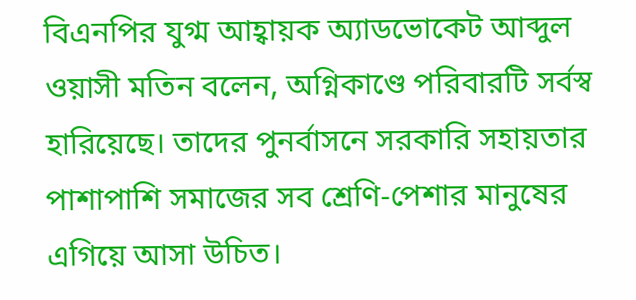বিএনপির যুগ্ম আহ্বায়ক অ্যাডভোকেট আব্দুল ওয়াসী মতিন বলেন, অগ্নিকাণ্ডে পরিবারটি সর্বস্ব হারিয়েছে। তাদের পুনর্বাসনে সরকারি সহায়তার পাশাপাশি সমাজের সব শ্রেণি-পেশার মানুষের এগিয়ে আসা উচিত।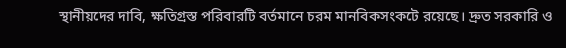স্থানীয়দের দাবি, ক্ষতিগ্রস্ত পরিবারটি বর্তমানে চরম মানবিকসংকটে রয়েছে। দ্রুত সরকারি ও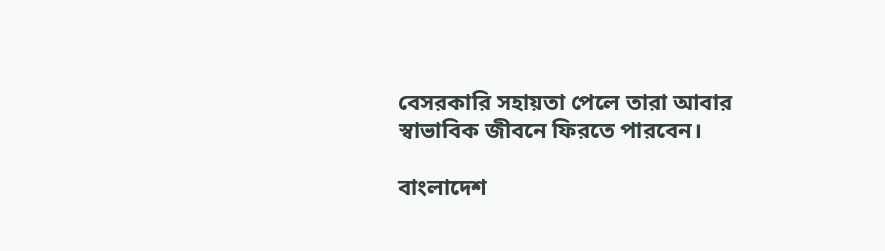বেসরকারি সহায়তা পেলে তারা আবার স্বাভাবিক জীবনে ফিরতে পারবেন।

বাংলাদেশ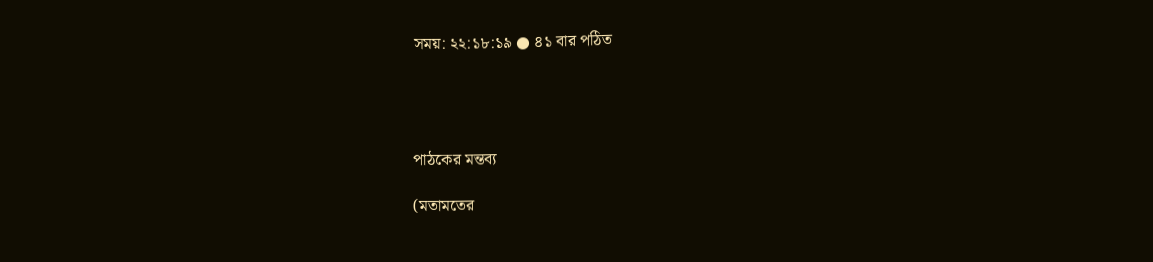সময়: ২২:১৮:১৯ ● ৪১ বার পঠিত




পাঠকের মন্তব্য

(মতামতের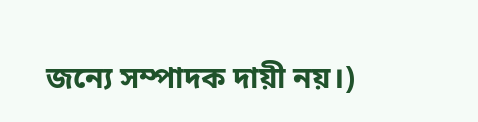জন্যে সম্পাদক দায়ী নয়।)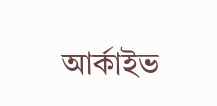আর্কাইভ